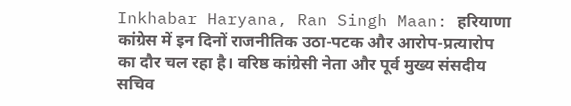Inkhabar Haryana, Ran Singh Maan: हरियाणा कांग्रेस में इन दिनों राजनीतिक उठा-पटक और आरोप-प्रत्यारोप का दौर चल रहा है। वरिष्ठ कांग्रेसी नेता और पूर्व मुख्य संसदीय सचिव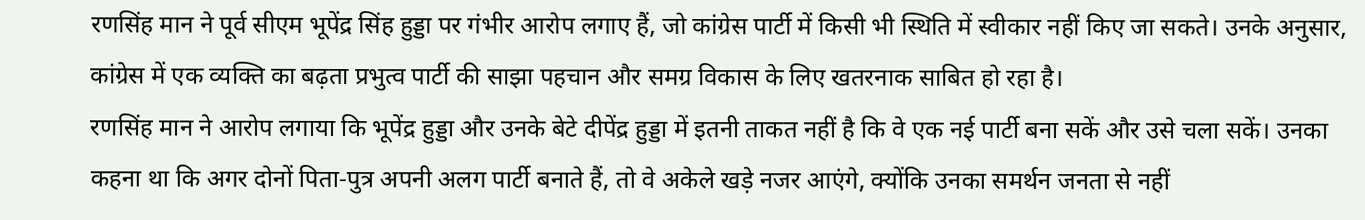रणसिंह मान ने पूर्व सीएम भूपेंद्र सिंह हुड्डा पर गंभीर आरोप लगाए हैं, जो कांग्रेस पार्टी में किसी भी स्थिति में स्वीकार नहीं किए जा सकते। उनके अनुसार, कांग्रेस में एक व्यक्ति का बढ़ता प्रभुत्व पार्टी की साझा पहचान और समग्र विकास के लिए खतरनाक साबित हो रहा है।
रणसिंह मान ने आरोप लगाया कि भूपेंद्र हुड्डा और उनके बेटे दीपेंद्र हुड्डा में इतनी ताकत नहीं है कि वे एक नई पार्टी बना सकें और उसे चला सकें। उनका कहना था कि अगर दोनों पिता-पुत्र अपनी अलग पार्टी बनाते हैं, तो वे अकेले खड़े नजर आएंगे, क्योंकि उनका समर्थन जनता से नहीं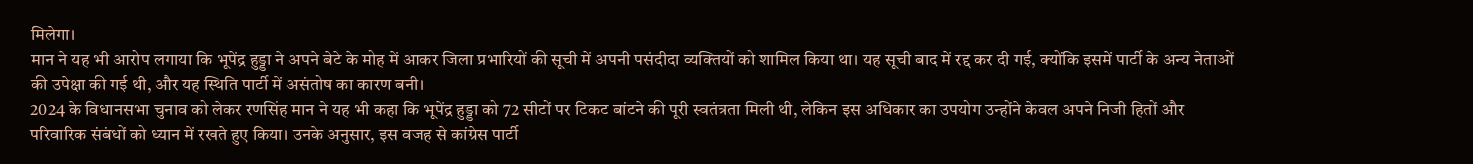मिलेगा।
मान ने यह भी आरोप लगाया कि भूपेंद्र हुड्डा ने अपने बेटे के मोह में आकर जिला प्रभारियों की सूची में अपनी पसंदीदा व्यक्तियों को शामिल किया था। यह सूची बाद में रद्द कर दी गई, क्योंकि इसमें पार्टी के अन्य नेताओं की उपेक्षा की गई थी, और यह स्थिति पार्टी में असंतोष का कारण बनी।
2024 के विधानसभा चुनाव को लेकर रणसिंह मान ने यह भी कहा कि भूपेंद्र हुड्डा को 72 सीटों पर टिकट बांटने की पूरी स्वतंत्रता मिली थी, लेकिन इस अधिकार का उपयोग उन्होंने केवल अपने निजी हितों और परिवारिक संबंधों को ध्यान में रखते हुए किया। उनके अनुसार, इस वजह से कांग्रेस पार्टी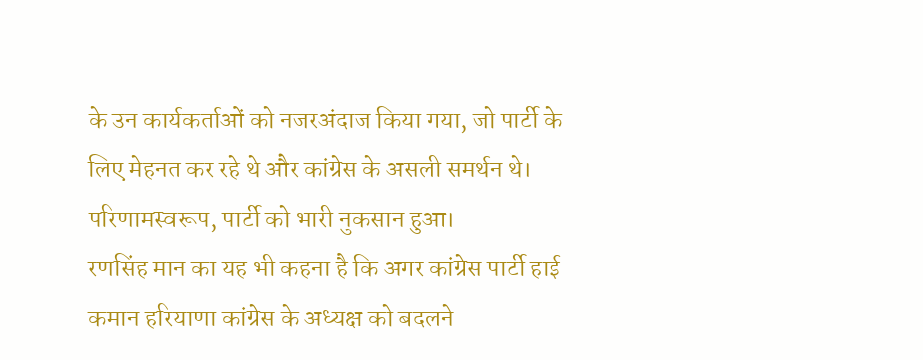के उन कार्यकर्ताओं को नजरअंदाज किया गया, जो पार्टी के लिए मेहनत कर रहे थे और कांग्रेस के असली समर्थन थे। परिणामस्वरूप, पार्टी को भारी नुकसान हुआ।
रणसिंह मान का यह भी कहना है कि अगर कांग्रेस पार्टी हाई कमान हरियाणा कांग्रेस के अध्यक्ष को बदलने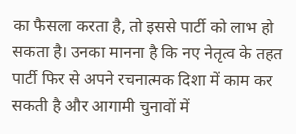का फैसला करता है, तो इससे पार्टी को लाभ हो सकता है। उनका मानना है कि नए नेतृत्व के तहत पार्टी फिर से अपने रचनात्मक दिशा में काम कर सकती है और आगामी चुनावों में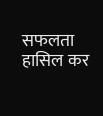सफलता हासिल कर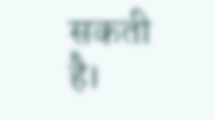सकती है।